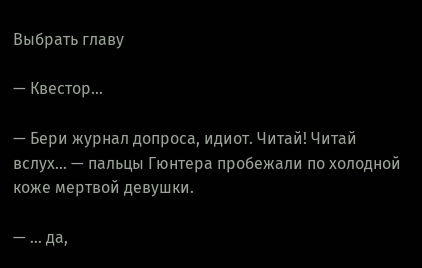Выбрать главу

— Квестор…

— Бери журнал допроса, идиот. Читай! Читай вслух… — пальцы Гюнтера пробежали по холодной коже мертвой девушки.

— … да,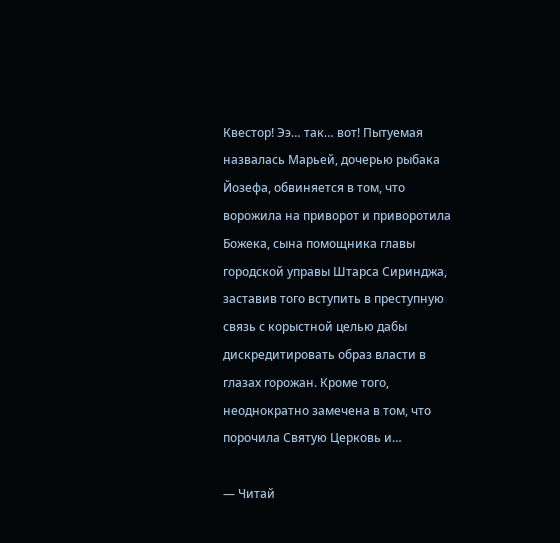Квестор! Ээ… так… вот! Пытуемая назвалась Марьей, дочерью рыбака Йозефа, обвиняется в том, что ворожила на приворот и приворотила Божека, сына помощника главы городской управы Штарса Сиринджа, заставив того вступить в преступную связь с корыстной целью дабы дискредитировать образ власти в глазах горожан. Кроме того, неоднократно замечена в том, что порочила Святую Церковь и…

— Читай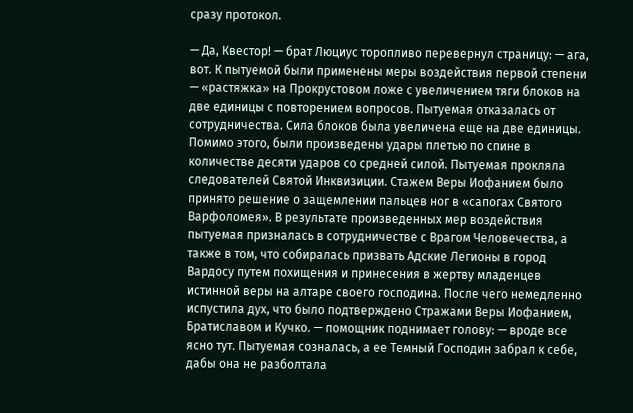сразу протокол.

— Да, Квестор! — брат Люциус торопливо перевернул страницу: — ага, вот. К пытуемой были применены меры воздействия первой степени — «растяжка» на Прокрустовом ложе с увеличением тяги блоков на две единицы с повторением вопросов. Пытуемая отказалась от сотрудничества. Сила блоков была увеличена еще на две единицы. Помимо этого, были произведены удары плетью по спине в количестве десяти ударов со средней силой. Пытуемая прокляла следователей Святой Инквизиции. Стажем Веры Иофанием было принято решение о защемлении пальцев ног в «сапогах Святого Варфоломея». В результате произведенных мер воздействия пытуемая призналась в сотрудничестве с Врагом Человечества, а также в том, что собиралась призвать Адские Легионы в город Вардосу путем похищения и принесения в жертву младенцев истинной веры на алтаре своего господина. После чего немедленно испустила дух, что было подтверждено Стражами Веры Иофанием, Братиславом и Кучко. — помощник поднимает голову: — вроде все ясно тут. Пытуемая созналась, а ее Темный Господин забрал к себе, дабы она не разболтала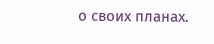о своих планах.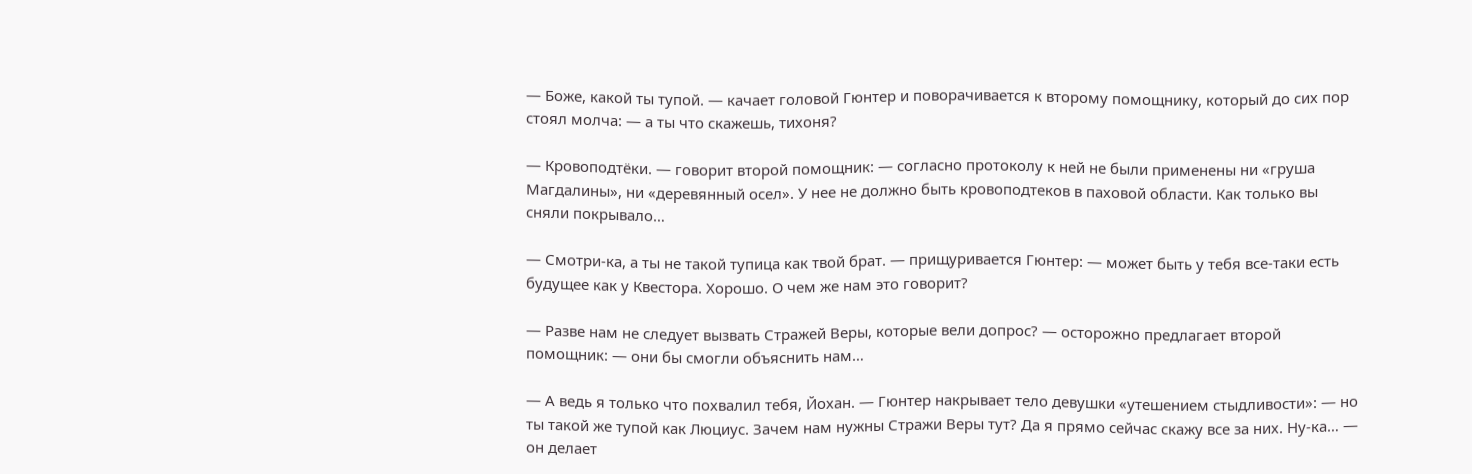— Боже, какой ты тупой. — качает головой Гюнтер и поворачивается к второму помощнику, который до сих пор стоял молча: — а ты что скажешь, тихоня?

— Кровоподтёки. — говорит второй помощник: — согласно протоколу к ней не были применены ни «груша Магдалины», ни «деревянный осел». У нее не должно быть кровоподтеков в паховой области. Как только вы сняли покрывало…

— Смотри-ка, а ты не такой тупица как твой брат. — прищуривается Гюнтер: — может быть у тебя все-таки есть будущее как у Квестора. Хорошо. О чем же нам это говорит?

— Разве нам не следует вызвать Стражей Веры, которые вели допрос? — осторожно предлагает второй помощник: — они бы смогли объяснить нам…

— А ведь я только что похвалил тебя, Йохан. — Гюнтер накрывает тело девушки «утешением стыдливости»: — но ты такой же тупой как Люциус. Зачем нам нужны Стражи Веры тут? Да я прямо сейчас скажу все за них. Ну-ка… — он делает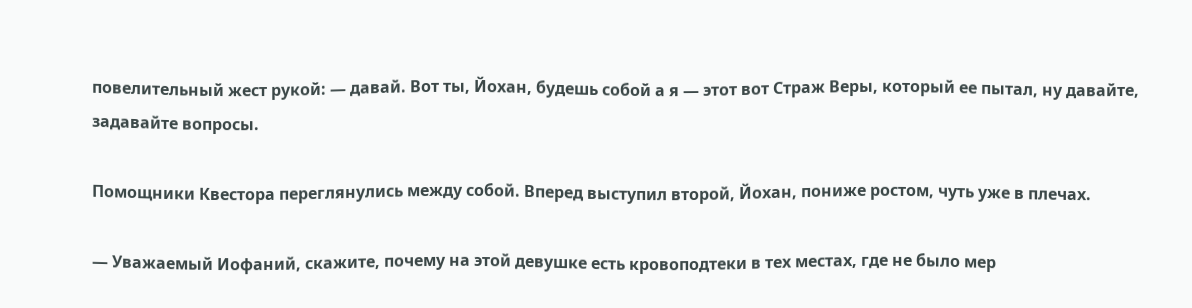повелительный жест рукой: — давай. Вот ты, Йохан, будешь собой а я — этот вот Страж Веры, который ее пытал, ну давайте, задавайте вопросы.

Помощники Квестора переглянулись между собой. Вперед выступил второй, Йохан, пониже ростом, чуть уже в плечах.

— Уважаемый Иофаний, скажите, почему на этой девушке есть кровоподтеки в тех местах, где не было мер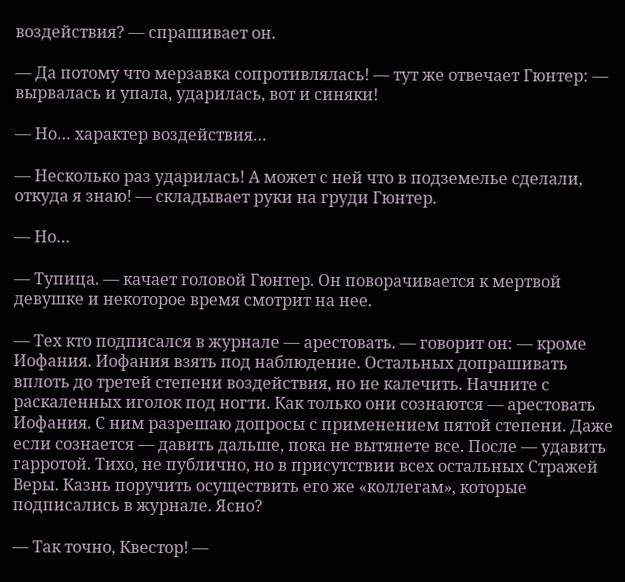воздействия? — спрашивает он.

— Да потому что мерзавка сопротивлялась! — тут же отвечает Гюнтер: — вырвалась и упала, ударилась, вот и синяки!

— Но… характер воздействия…

— Несколько раз ударилась! А может с ней что в подземелье сделали, откуда я знаю! — складывает руки на груди Гюнтер.

— Но…

— Тупица. — качает головой Гюнтер. Он поворачивается к мертвой девушке и некоторое время смотрит на нее.

— Тех кто подписался в журнале — арестовать. — говорит он: — кроме Иофания. Иофания взять под наблюдение. Остальных допрашивать вплоть до третей степени воздействия, но не калечить. Начните с раскаленных иголок под ногти. Как только они сознаются — арестовать Иофания. С ним разрешаю допросы с применением пятой степени. Даже если сознается — давить дальше, пока не вытянете все. После — удавить гарротой. Тихо, не публично, но в присутствии всех остальных Стражей Веры. Казнь поручить осуществить его же «коллегам», которые подписались в журнале. Ясно?

— Так точно, Квестор! —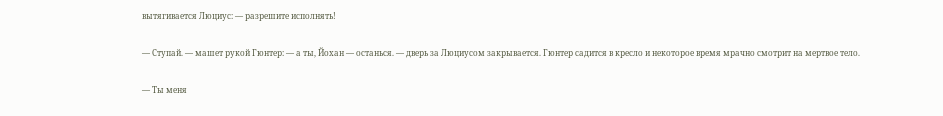вытягивается Люциус: — разрешите исполнять!

— Ступай. — машет рукой Гюнтер: — а ты, Йохан — останься. — дверь за Люциусом закрывается. Гюнтер садится в кресло и некоторое время мрачно смотрит на мертвое тело.

— Ты меня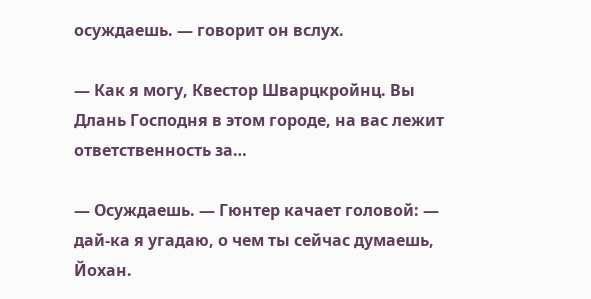осуждаешь. — говорит он вслух.

— Как я могу, Квестор Шварцкройнц. Вы Длань Господня в этом городе, на вас лежит ответственность за…

— Осуждаешь. — Гюнтер качает головой: — дай-ка я угадаю, о чем ты сейчас думаешь, Йохан.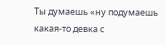Ты думаешь «ну подумаешь какая-то девка с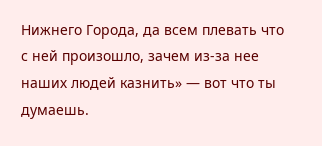Нижнего Города, да всем плевать что с ней произошло, зачем из-за нее наших людей казнить» — вот что ты думаешь.